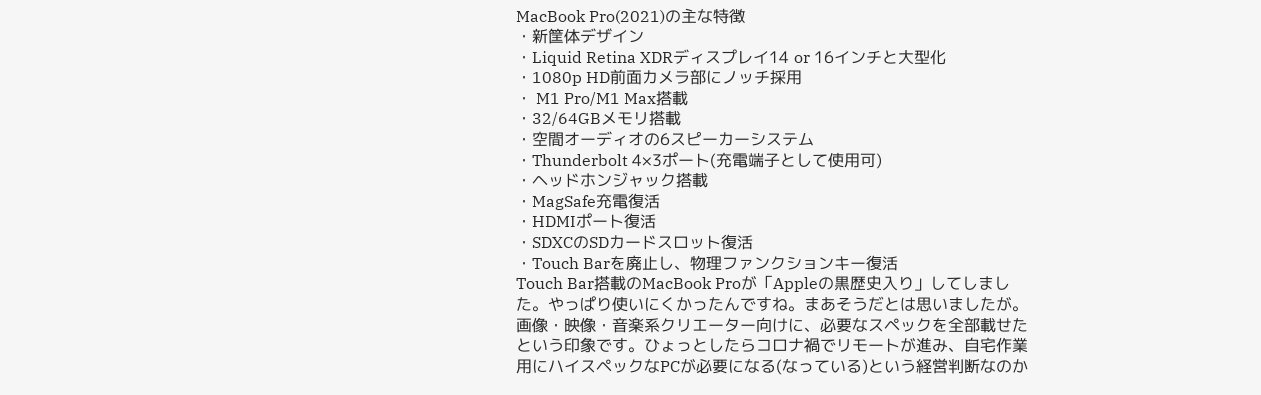MacBook Pro(2021)の主な特徴
・新筐体デザイン
・Liquid Retina XDRディスプレイ14 or 16インチと大型化
・1080p HD前面カメラ部にノッチ採用
・ M1 Pro/M1 Max搭載
・32/64GBメモリ搭載
・空間オーディオの6スピーカーシステム
・Thunderbolt 4×3ポート(充電端子として使用可)
・ヘッドホンジャック搭載
・MagSafe充電復活
・HDMIポート復活
・SDXCのSDカードスロット復活
・Touch Barを廃止し、物理ファンクションキー復活
Touch Bar搭載のMacBook Proが「Appleの黒歴史入り」してしました。やっぱり使いにくかったんですね。まあそうだとは思いましたが。画像・映像・音楽系クリエーター向けに、必要なスペックを全部載せたという印象です。ひょっとしたらコロナ禍でリモートが進み、自宅作業用にハイスペックなPCが必要になる(なっている)という経営判断なのか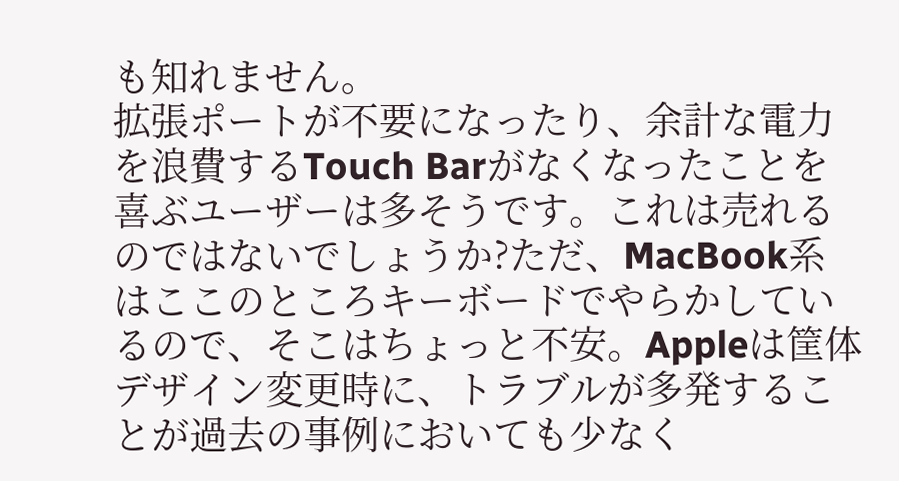も知れません。
拡張ポートが不要になったり、余計な電力を浪費するTouch Barがなくなったことを喜ぶユーザーは多そうです。これは売れるのではないでしょうか?ただ、MacBook系はここのところキーボードでやらかしているので、そこはちょっと不安。Appleは筐体デザイン変更時に、トラブルが多発することが過去の事例においても少なく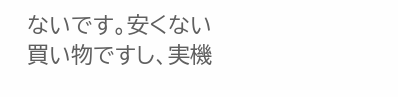ないです。安くない買い物ですし、実機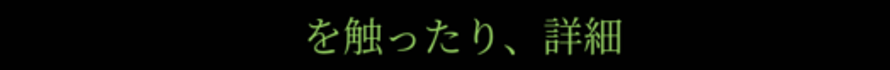を触ったり、詳細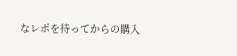なレポを待ってからの購入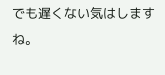でも遅くない気はしますね。